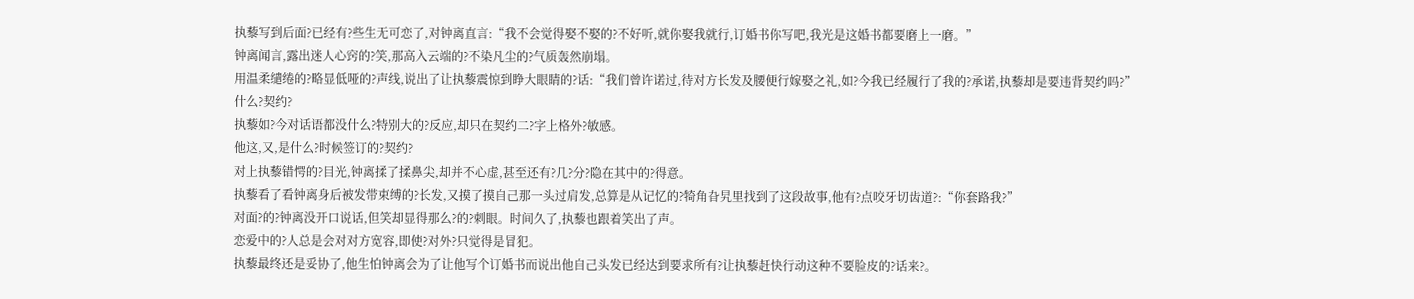执藜写到后面?已经有?些生无可恋了,对钟离直言:“我不会觉得娶不娶的?不好听,就你娶我就行,订婚书你写吧,我光是这婚书都要磨上一磨。”
钟离闻言,露出迷人心窍的?笑,那高入云端的?不染凡尘的?气质轰然崩塌。
用温柔缱绻的?略显低哑的?声线,说出了让执藜震惊到睁大眼睛的?话:“我们曾许诺过,待对方长发及腰便行嫁娶之礼,如?今我已经履行了我的?承诺,执藜却是要违背契约吗?”
什么?契约?
执藜如?今对话语都没什么?特别大的?反应,却只在契约二?字上格外?敏感。
他这,又,是什么?时候签订的?契约?
对上执藜错愕的?目光,钟离揉了揉鼻尖,却并不心虚,甚至还有?几?分?隐在其中的?得意。
执藜看了看钟离身后被发带束缚的?长发,又摸了摸自己那一头过肩发,总算是从记忆的?犄角旮旯里找到了这段故事,他有?点咬牙切齿道?:“你套路我?”
对面?的?钟离没开口说话,但笑却显得那么?的?刺眼。时间久了,执藜也跟着笑出了声。
恋爱中的?人总是会对对方宽容,即使?对外?只觉得是冒犯。
执藜最终还是妥协了,他生怕钟离会为了让他写个订婚书而说出他自己头发已经达到要求所有?让执藜赶快行动这种不要脸皮的?话来?。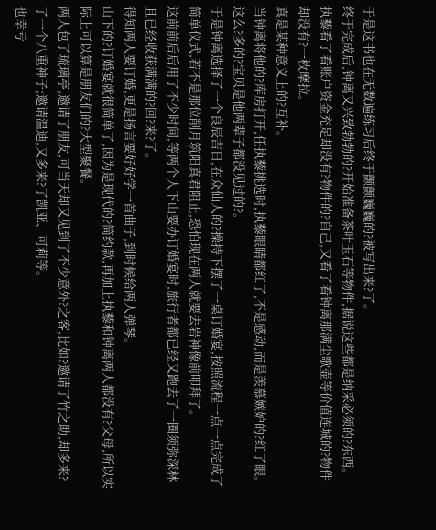于是这书也在无数遍练习后终于颤颤巍巍的?被写出来?了。
终于完成后,钟离又兴致勃勃的?开始准备茶叶玉石等物件,据说这些都是纳采必须的?东西。
执藜看了看账户资金充足却没有?物件的?自己,又看了看钟离那满尘歌壶等价值连城的?物件却没有?一枚摩拉。
真是某种意义上的?互补。
当钟离将他的?库房打开,任执藜挑选时,执藜眼睛都红了,不是感动,而是羡慕嫉妒的?红了眼。
这么?多的?宝贝是他两辈子都没见过的?。
于是钟离选择了一个良辰吉日,在众仙人的?操持下摆了一桌订婚宴,按照流程一点一点完成了简单仪式,若不是那位削月筑阳真君阻止,恐怕现在两人就要去岩神像前叩拜了。
这前前后后用了不少时间,等两个人下山要办订婚宴时,旅行者都已经又跑去了一圈须弥深林且已经收获满满的?回?来?了。
得知两人要订婚,更是扬言要好好学一首曲子,到时候给两人弹琴。
山下的?订婚宴就很简单了,因为是现代的?简约款,再加上执藜和钟离两人都没有?父母,所以实际上可以算是朋友们的?大型聚餐。
两人包了琉璃亭,邀请了朋友,可当天却又见到了不少意外?之客,比如?邀请了竹之助,却多来?了一个八重神子;邀请温迪,又多来?了凯亚、可莉等。
也幸亏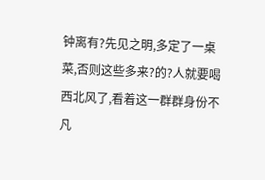钟离有?先见之明,多定了一桌菜,否则这些多来?的?人就要喝西北风了,看着这一群群身份不凡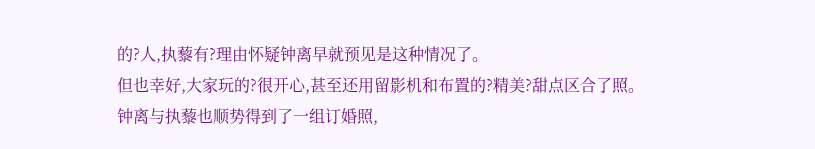的?人,执藜有?理由怀疑钟离早就预见是这种情况了。
但也幸好,大家玩的?很开心,甚至还用留影机和布置的?精美?甜点区合了照。
钟离与执藜也顺势得到了一组订婚照,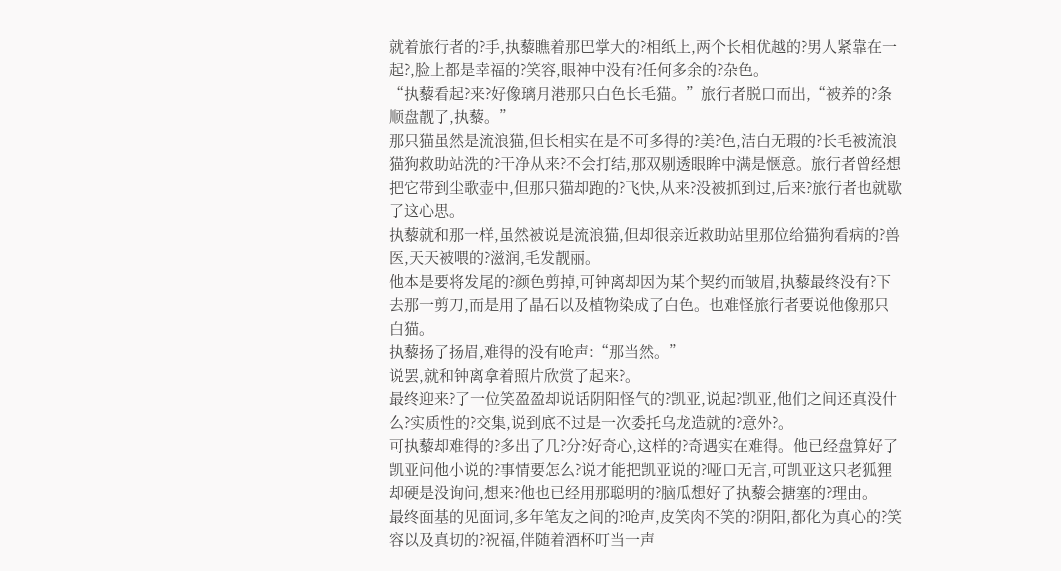就着旅行者的?手,执藜瞧着那巴掌大的?相纸上,两个长相优越的?男人紧靠在一起?,脸上都是幸福的?笑容,眼神中没有?任何多余的?杂色。
“执藜看起?来?好像璃月港那只白色长毛猫。”旅行者脱口而出,“被养的?条顺盘靓了,执藜。”
那只猫虽然是流浪猫,但长相实在是不可多得的?美?色,洁白无瑕的?长毛被流浪猫狗救助站洗的?干净从来?不会打结,那双剔透眼眸中满是惬意。旅行者曾经想把它带到尘歌壶中,但那只猫却跑的?飞快,从来?没被抓到过,后来?旅行者也就歇了这心思。
执藜就和那一样,虽然被说是流浪猫,但却很亲近救助站里那位给猫狗看病的?兽医,天天被喂的?滋润,毛发靓丽。
他本是要将发尾的?颜色剪掉,可钟离却因为某个契约而皱眉,执藜最终没有?下去那一剪刀,而是用了晶石以及植物染成了白色。也难怪旅行者要说他像那只白猫。
执藜扬了扬眉,难得的没有呛声:“那当然。”
说罢,就和钟离拿着照片欣赏了起来?。
最终迎来?了一位笑盈盈却说话阴阳怪气的?凯亚,说起?凯亚,他们之间还真没什么?实质性的?交集,说到底不过是一次委托乌龙造就的?意外?。
可执藜却难得的?多出了几?分?好奇心,这样的?奇遇实在难得。他已经盘算好了凯亚问他小说的?事情要怎么?说才能把凯亚说的?哑口无言,可凯亚这只老狐狸却硬是没询问,想来?他也已经用那聪明的?脑瓜想好了执藜会搪塞的?理由。
最终面基的见面词,多年笔友之间的?呛声,皮笑肉不笑的?阴阳,都化为真心的?笑容以及真切的?祝福,伴随着酒杯叮当一声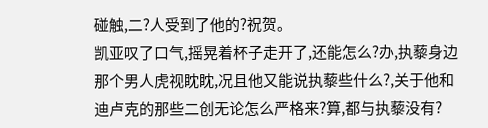碰触,二?人受到了他的?祝贺。
凯亚叹了口气,摇晃着杯子走开了,还能怎么?办,执藜身边那个男人虎视眈眈,况且他又能说执藜些什么?,关于他和迪卢克的那些二创无论怎么严格来?算,都与执藜没有?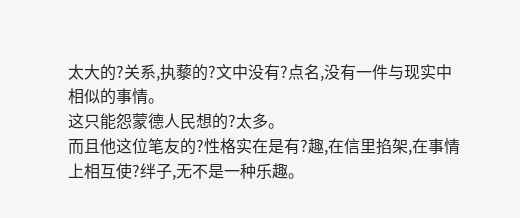太大的?关系,执藜的?文中没有?点名,没有一件与现实中相似的事情。
这只能怨蒙德人民想的?太多。
而且他这位笔友的?性格实在是有?趣,在信里掐架,在事情上相互使?绊子,无不是一种乐趣。